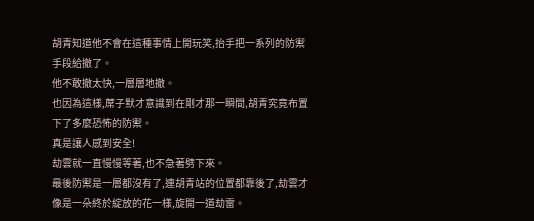胡青知道他不會在這種事情上開玩笑,抬手把一系列的防禦手段給撤了。
他不敢撤太快,一層層地撤。
也因為這樣,蓆子默才意識到在剛才那一瞬間,胡青究竟布置下了多麼恐怖的防禦。
真是讓人感到安全!
劫雲就一直慢慢等著,也不急著劈下來。
最後防禦是一層都沒有了,連胡青站的位置都靠後了,劫雲才像是一朵終於綻放的花一樣,旋開一道劫雷。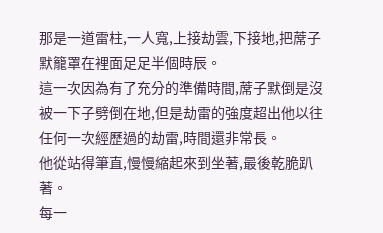那是一道雷柱,一人寬,上接劫雲,下接地,把蓆子默籠罩在裡面足足半個時辰。
這一次因為有了充分的準備時間,蓆子默倒是沒被一下子劈倒在地,但是劫雷的強度超出他以往任何一次經歷過的劫雷,時間還非常長。
他從站得筆直,慢慢縮起來到坐著,最後乾脆趴著。
每一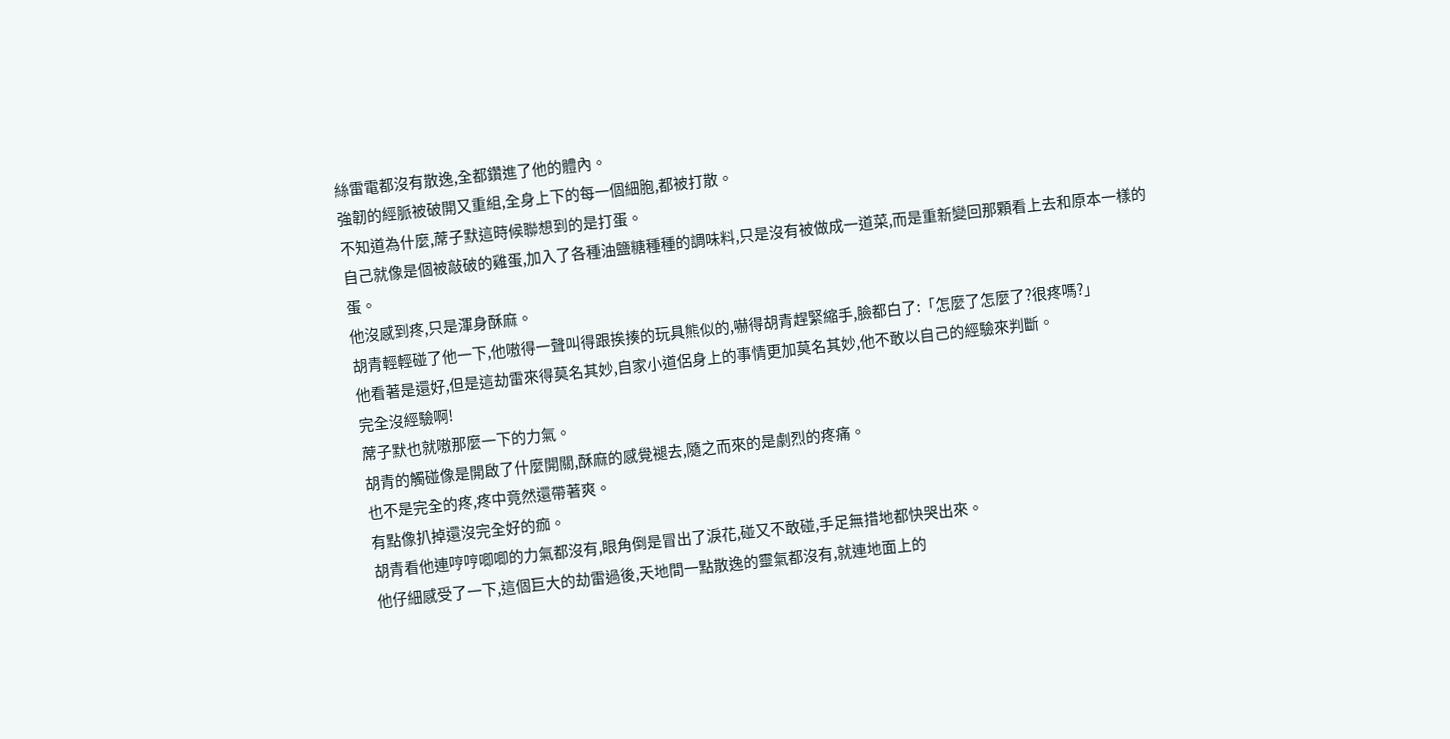絲雷電都沒有散逸,全都鑽進了他的體內。
強韌的經脈被破開又重組,全身上下的每一個細胞,都被打散。
不知道為什麼,蓆子默這時候聯想到的是打蛋。
自己就像是個被敲破的雞蛋,加入了各種油鹽糖種種的調味料,只是沒有被做成一道菜,而是重新變回那顆看上去和原本一樣的蛋。
他沒感到疼,只是渾身酥麻。
胡青輕輕碰了他一下,他嗷得一聲叫得跟挨揍的玩具熊似的,嚇得胡青趕緊縮手,臉都白了:「怎麼了怎麼了?很疼嗎?」
他看著是還好,但是這劫雷來得莫名其妙,自家小道侶身上的事情更加莫名其妙,他不敢以自己的經驗來判斷。
完全沒經驗啊!
蓆子默也就嗷那麼一下的力氣。
胡青的觸碰像是開啟了什麼開關,酥麻的感覺褪去,隨之而來的是劇烈的疼痛。
也不是完全的疼,疼中竟然還帶著爽。
有點像扒掉還沒完全好的痂。
胡青看他連哼哼唧唧的力氣都沒有,眼角倒是冒出了淚花,碰又不敢碰,手足無措地都快哭出來。
他仔細感受了一下,這個巨大的劫雷過後,天地間一點散逸的靈氣都沒有,就連地面上的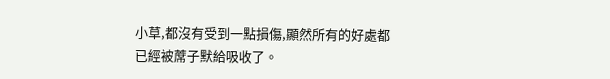小草,都沒有受到一點損傷,顯然所有的好處都已經被蓆子默給吸收了。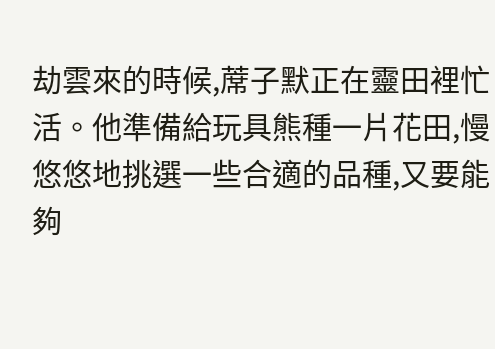劫雲來的時候,蓆子默正在靈田裡忙活。他準備給玩具熊種一片花田,慢悠悠地挑選一些合適的品種,又要能夠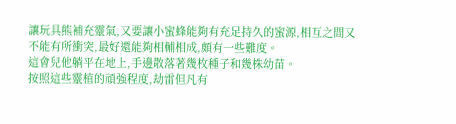讓玩具熊補充靈氣,又要讓小蜜蜂能夠有充足持久的蜜源,相互之間又不能有所衝突,最好還能夠相輔相成,頗有一些難度。
這會兒他躺平在地上,手邊散落著幾枚種子和幾株幼苗。
按照這些靈植的頑強程度,劫雷但凡有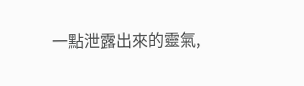一點泄露出來的靈氣,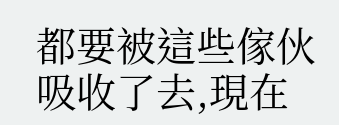都要被這些傢伙吸收了去,現在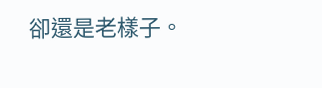卻還是老樣子。